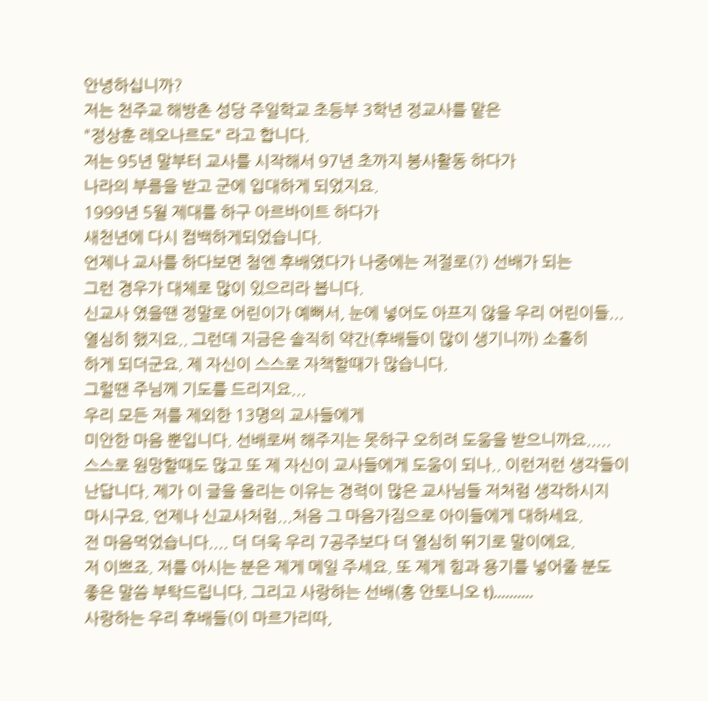안녕하십니까?
저는 천주교 해방촌 성당 주일학교 초등부 3학년 정교사를 맡은
"정상훈 레오나르도" 라고 합니다.
저는 95년 말부터 교사를 시작해서 97년 초까지 봉사활동 하다가
나라의 부름을 받고 군에 입대하게 되었지요.
1999년 5월 제대를 하구 아르바이트 하다가
새천년에 다시 컴백하게되었습니다.
언제나 교사를 하다보면 첨엔 후배였다가 나중에는 저절로(?) 선배가 되는
그런 경우가 대체로 많이 있으리라 봅니다.
신교사 였을땐 정말로 어린이가 예뻐서, 눈에 넣어도 아프지 않을 우리 어린이들...
열심히 했지요.. 그런데 지금은 솔직히 약간(후배들이 많이 생기니까) 소홀히
하게 되더군요. 제 자신이 스스로 자책할때가 많습니다.
그럴땐 주님께 기도를 드리지요...
우리 모든 저를 제외한 13명의 교사들에게
미안한 마음 뿐입니다. 선배로써 해주지는 못하구 오히려 도움을 받으니까요.....
스스로 원망할때도 많고 또 제 자신이 교사들에게 도움이 되나.. 이런저런 생각들이
난답니다. 제가 이 글을 올리는 이유는 경력이 많은 교사님들 저처럼 생각하시지
마시구요. 언제나 신교사처럼...처음 그 마음가짐으로 아이들에게 대하세요.
전 마음먹었습니다.... 더 더욱 우리 7공주보다 더 열심히 뛰기로 말이에요.
저 이쁘죠. 저를 아시는 분은 제게 메일 주세요. 또 제게 힘과 용기를 넣어줄 분도
좋은 말씀 부탁드립니다. 그리고 사랑하는 선배(홍 안토니오 t)..........
사랑하는 우리 후배들(이 마르가리따,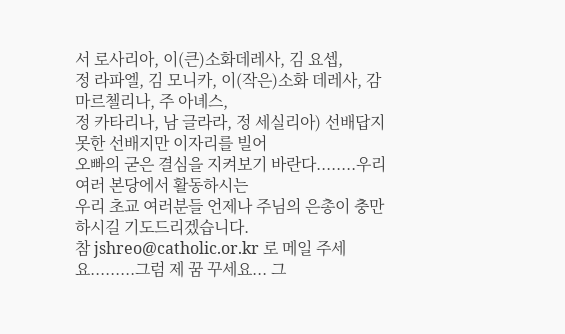서 로사리아, 이(큰)소화데레사, 김 요셉,
정 라파엘, 김 모니카, 이(작은)소화 데레사, 감 마르첼리나, 주 아녜스,
정 카타리나, 남 글라라, 정 세실리아) 선배답지 못한 선배지만 이자리를 빌어
오빠의 굳은 결심을 지켜보기 바란다........우리 여러 본당에서 활동하시는
우리 초교 여러분들 언제나 주님의 은총이 충만하시길 기도드리겠습니다.
참 jshreo@catholic.or.kr 로 메일 주세요.........그럼 제 꿈 꾸세요... 그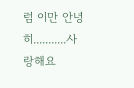럼 이만 안녕히...........사랑해요